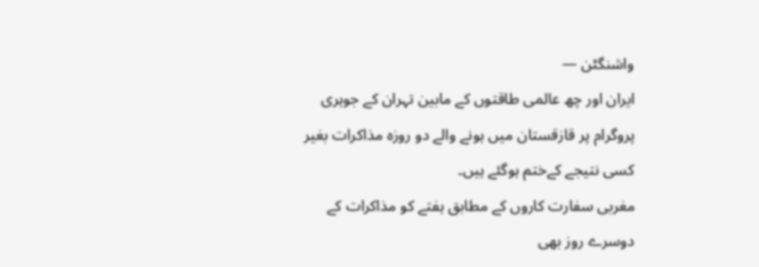واشنگٹن —
ایران اور چھ عالمی طاقتوں کے مابین تہران کے جوہری پروگرام پر قازقستان میں ہونے والے دو روزہ مذاکرات بغیر کسی نتیجے کےختم ہوگئے ہیں۔
مغربی سفارت کاروں کے مطابق ہفتے کو مذاکرات کے دوسرے روز بھی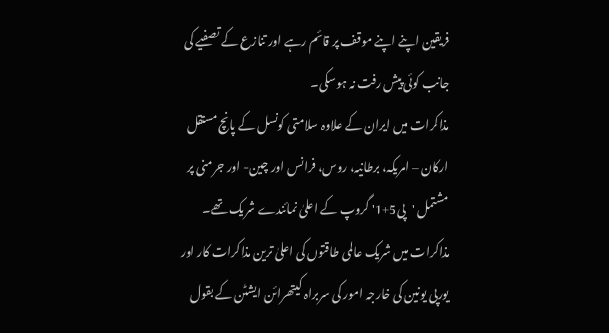فریقین اپنے اپنے موقف پر قائم رہے اور تنازع کے تصفیے کی جانب کوئی پیش رفت نہ ہوسکی۔
مذاکرات میں ایران کے علاوہ سلامتی کونسل کے پانچ مستقل ارکان – امریکہ، برطانیہ، روس، فرانس اور چین- اور جرمنی پر مشتمل 'پی5+1' گروپ کے اعلیٰ نمائندے شریک تھے۔
مذاکرات میں شریک عالمی طاقتوں کی اعلیٰ ترین مذاکرات کار اور یورپی یونین کی خارجہ امور کی سربراہ کیتھرائن ایشٹن کے بقول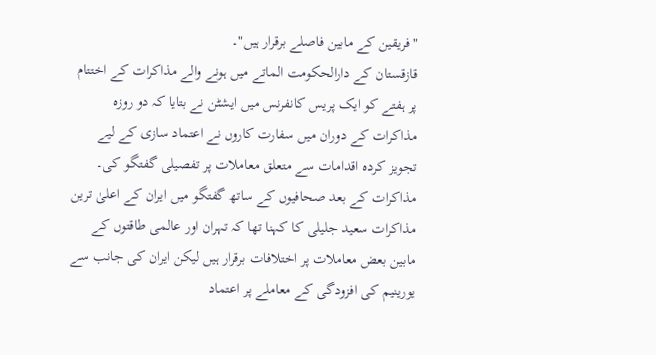"فریقین کے مابین فاصلے برقرار ہیں"۔
قازقستان کے دارالحکومت الماتے میں ہونے والے مذاکرات کے اختتام پر ہفتے کو ایک پریس کانفرنس میں ایشٹن نے بتایا کہ دو روزہ مذاکرات کے دوران میں سفارت کاروں نے اعتماد سازی کے لیے تجویز کردہ اقدامات سے متعلق معاملات پر تفصیلی گفتگو کی۔
مذاکرات کے بعد صحافیوں کے ساتھ گفتگو میں ایران کے اعلیٰ ترین مذاکرات سعید جلیلی کا کہنا تھا کہ تہران اور عالمی طاقتوں کے مابین بعض معاملات پر اختلافات برقرار ہیں لیکن ایران کی جانب سے یورینیم کی افزودگی کے معاملے پر اعتماد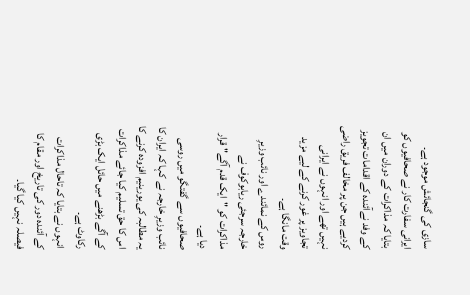سازی کی گنجائش موجود ہے۔
ایرانی سفارت کار نے صحافیوں کو بتایا کہ مذاکرات کے دوران میں ان کے وفد نےآئندہ کے اقدامات تجویز کردیے ہیں جن پر مخالف فریق راضی نہیں تھے اور انہوں نے ایرانی تجاویز پر غور کرنے کے لیے مزید وقت مانگا ہے۔
روس کے نمائندے اور نائب وزیرِ خارجہ سرجئی ریابوکوف نے مذاکرات کو "ایک قدم آگے" قرار دیا ہے۔
صحافیوں سے گفتگو میں روسی نائب وزیرِ خارجہ نے کہا کہ ایران کا یہ مطالبہ کی یورینیم افزودہ کرنے کا اس کا حق تسلیم کیا جائے مذاکرات کے آگے بڑھنے میں حائل ایک بڑی رکاوٹ ہے۔
انہوں نے بتایا کہ تاحال مذاکرات کے آئندہ دور کی تاریخ اور مقام کا فیصلہ نہیں کیا گیا۔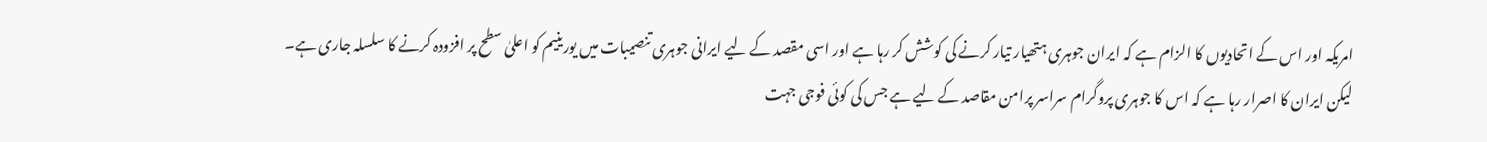امریکہ اور اس کے اتحادیوں کا الزام ہے کہ ایران جوہری ہتھیار تیار کرنے کی کوشش کر رہا ہے اور اسی مقصد کے لیے ایرانی جوہری تنصیبات میں یورینیم کو اعلیٰ سطح پر افزودہ کرنے کا سلسلہ جاری ہے۔
لیکن ایران کا اصرار رہا ہے کہ اس کا جوہری پروگرام سراسر پرامن مقاصد کے لیے ہے جس کی کوئی فوجی جہت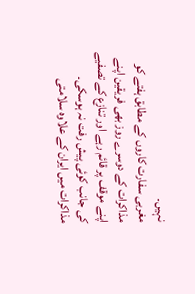نہیں۔
مغربی سفارت کاروں کے مطابق ہفتے کو مذاکرات کے دوسرے روز بھی فریقین اپنے اپنے موقف پر قائم رہے اور تنازع کے تصفیے کی جانب کوئی پیش رفت نہ ہوسکی۔
مذاکرات میں ایران کے علاوہ سلامتی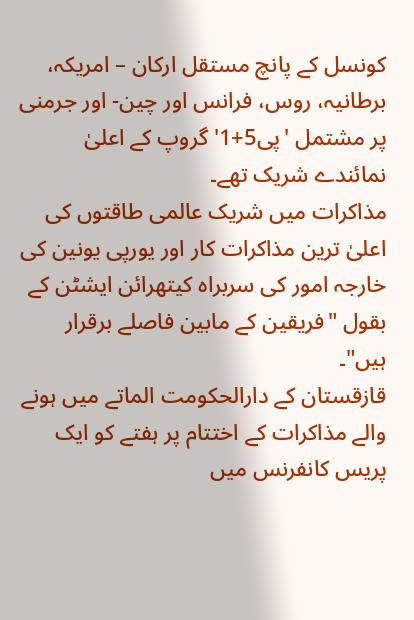کونسل کے پانچ مستقل ارکان – امریکہ، برطانیہ، روس، فرانس اور چین- اور جرمنی پر مشتمل 'پی5+1' گروپ کے اعلیٰ نمائندے شریک تھے۔
مذاکرات میں شریک عالمی طاقتوں کی اعلیٰ ترین مذاکرات کار اور یورپی یونین کی خارجہ امور کی سربراہ کیتھرائن ایشٹن کے بقول "فریقین کے مابین فاصلے برقرار ہیں"۔
قازقستان کے دارالحکومت الماتے میں ہونے والے مذاکرات کے اختتام پر ہفتے کو ایک پریس کانفرنس میں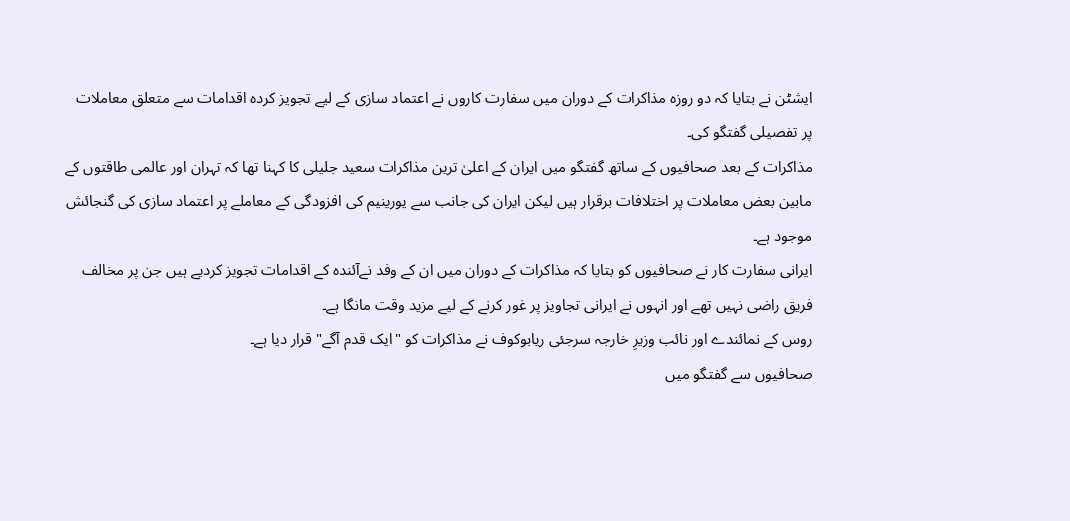ایشٹن نے بتایا کہ دو روزہ مذاکرات کے دوران میں سفارت کاروں نے اعتماد سازی کے لیے تجویز کردہ اقدامات سے متعلق معاملات پر تفصیلی گفتگو کی۔
مذاکرات کے بعد صحافیوں کے ساتھ گفتگو میں ایران کے اعلیٰ ترین مذاکرات سعید جلیلی کا کہنا تھا کہ تہران اور عالمی طاقتوں کے مابین بعض معاملات پر اختلافات برقرار ہیں لیکن ایران کی جانب سے یورینیم کی افزودگی کے معاملے پر اعتماد سازی کی گنجائش موجود ہے۔
ایرانی سفارت کار نے صحافیوں کو بتایا کہ مذاکرات کے دوران میں ان کے وفد نےآئندہ کے اقدامات تجویز کردیے ہیں جن پر مخالف فریق راضی نہیں تھے اور انہوں نے ایرانی تجاویز پر غور کرنے کے لیے مزید وقت مانگا ہے۔
روس کے نمائندے اور نائب وزیرِ خارجہ سرجئی ریابوکوف نے مذاکرات کو "ایک قدم آگے" قرار دیا ہے۔
صحافیوں سے گفتگو میں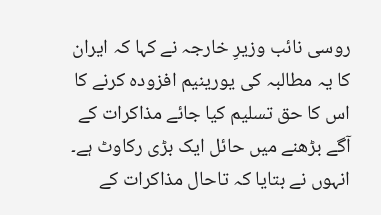روسی نائب وزیرِ خارجہ نے کہا کہ ایران کا یہ مطالبہ کی یورینیم افزودہ کرنے کا اس کا حق تسلیم کیا جائے مذاکرات کے آگے بڑھنے میں حائل ایک بڑی رکاوٹ ہے۔
انہوں نے بتایا کہ تاحال مذاکرات کے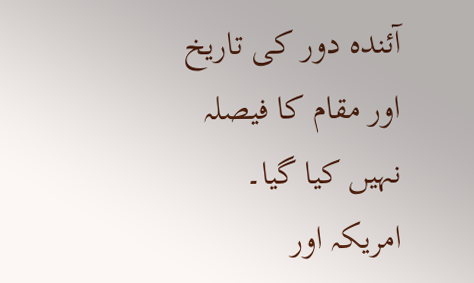آئندہ دور کی تاریخ اور مقام کا فیصلہ نہیں کیا گیا۔
امریکہ اور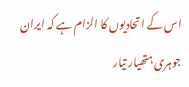اس کے اتحادیوں کا الزام ہے کہ ایران جوہری ہتھیار تیار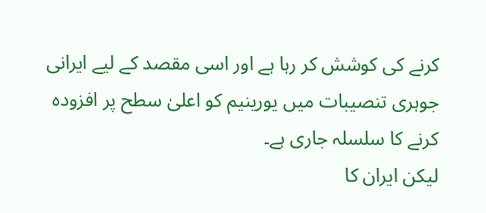کرنے کی کوشش کر رہا ہے اور اسی مقصد کے لیے ایرانی جوہری تنصیبات میں یورینیم کو اعلیٰ سطح پر افزودہ کرنے کا سلسلہ جاری ہے۔
لیکن ایران کا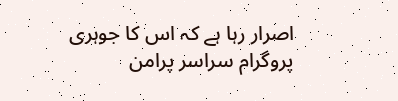اصرار رہا ہے کہ اس کا جوہری پروگرام سراسر پرامن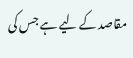مقاصد کے لیے ہے جس کی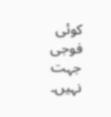کوئی فوجی جہت نہیں۔